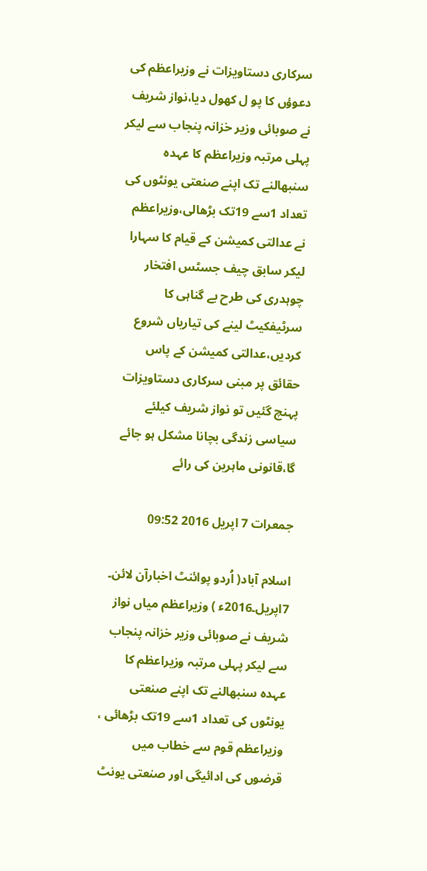سرکاری دستاویزات نے وزیراعظم کی دعوؤں کا پو ل کھول دیا،نواز شریف نے صوبائی وزیر خزانہ پنجاب سے لیکر پہلی مرتبہ وزیراعظم کا عہدہ سنبھالنے تک اپنے صنعتی یونٹوں کی تعداد 1سے 19تک بڑھالی،وزیراعظم نے عدالتی کمیشن کے قیام کا سہارا لیکر سابق چیف جسٹس افتخار چوہدری کی طرح بے گناہی کا سرٹیفکیٹ لینے کی تیاریاں شروع کردیں،عدالتی کمیشن کے پاس حقائق پر مبنی سرکاری دستاویزات پہنچ گئیں تو نواز شریف کیلئے سیاسی زندگی بچانا مشکل ہو جائے گا،قانونی ماہرین کی رائے

جمعرات 7 اپریل 2016 09:52

اسلام آباد( اُردو پوائنٹ اخبارآن لائن۔ 7اپریل۔2016ء ) وزیراعظم میاں نواز شریف نے صوبائی وزیر خزانہ پنجاب سے لیکر پہلی مرتبہ وزیراعظم کا عہدہ سنبھالنے تک اپنے صنعتی یونٹوں کی تعداد 1سے 19تک بڑھائی ، وزیراعظم قوم سے خطاب میں قرضوں کی ادائیگی اور صنعتی یونٹ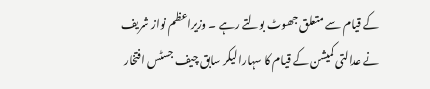کے قیام سے متعلق جھوٹ بولتے رہے ۔ وزیراعظم نواز شریف نے عدالتی کمیشن کے قیام کا سہارا لیکر سابق چیف جسٹس افتخار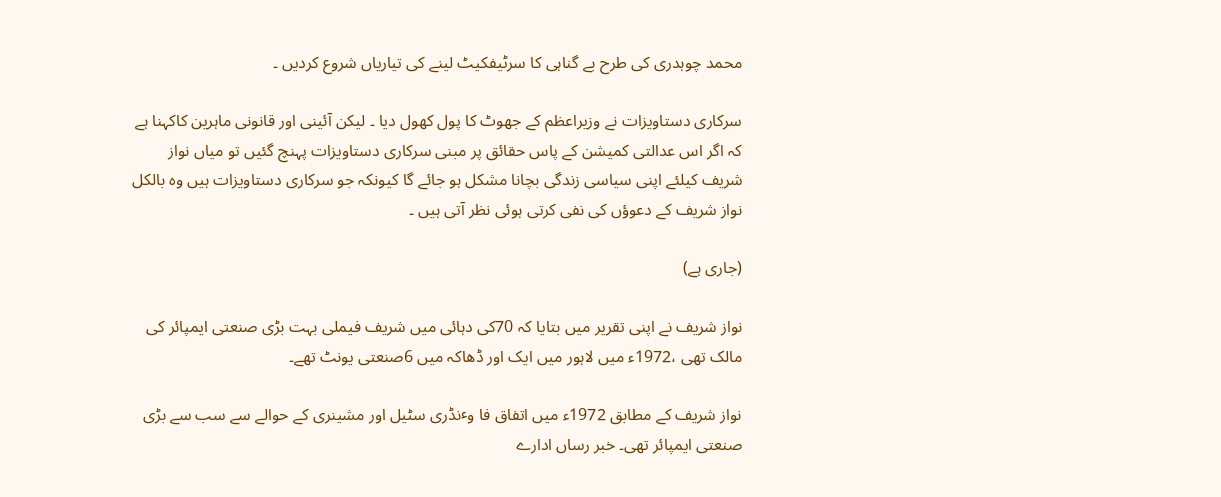محمد چوہدری کی طرح بے گناہی کا سرٹیفکیٹ لینے کی تیاریاں شروع کردیں ۔

سرکاری دستاویزات نے وزیراعظم کے جھوٹ کا پول کھول دیا ۔ لیکن آئینی اور قانونی ماہرین کاکہنا ہے کہ اگر اس عدالتی کمیشن کے پاس حقائق پر مبنی سرکاری دستاویزات پہنچ گئیں تو میاں نواز شریف کیلئے اپنی سیاسی زندگی بچانا مشکل ہو جائے گا کیونکہ جو سرکاری دستاویزات ہیں وہ بالکل نواز شریف کے دعوؤں کی نفی کرتی ہوئی نظر آتی ہیں ۔

(جاری ہے)

نواز شریف نے اپنی تقریر میں بتایا کہ 70کی دہائی میں شریف فیملی بہت بڑی صنعتی ایمپائر کی مالک تھی ،1972ء میں لاہور میں ایک اور ڈھاکہ میں 6صنعتی یونٹ تھے۔

نواز شریف کے مطابق 1972ء میں اتفاق فا وٴنڈری سٹیل اور مشینری کے حوالے سے سب سے بڑی صنعتی ایمپائر تھی۔ خبر رساں ادارے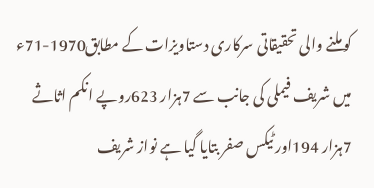کو ملنے والی تحقیقاتی سرکاری دستاویزات کے مطابق1970-71ء میں شریف فیملی کی جانب سے 7ہزار 623روپے انکم اثاثے 7ہزار 194اور ٹیکس صفر بتایا گیا ہے نواز شریف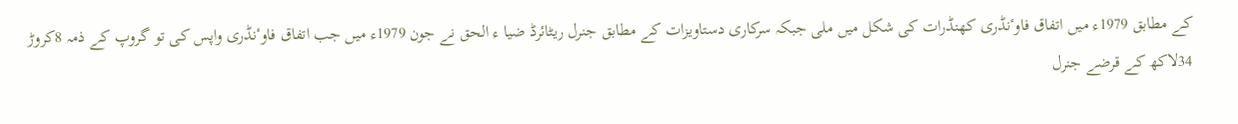کے مطابق 1979ء میں اتفاق فاوٴنڈری کھنڈرات کی شکل میں ملی جبکہ سرکاری دستاویزات کے مطابق جنرل ریٹائرڈ ضیا ء الحق نے جون 1979ء میں جب اتفاق فاوٴنڈری واپس کی تو گروپ کے ذمہ 8کروڑ 34لاکھ کے قرضے جنرل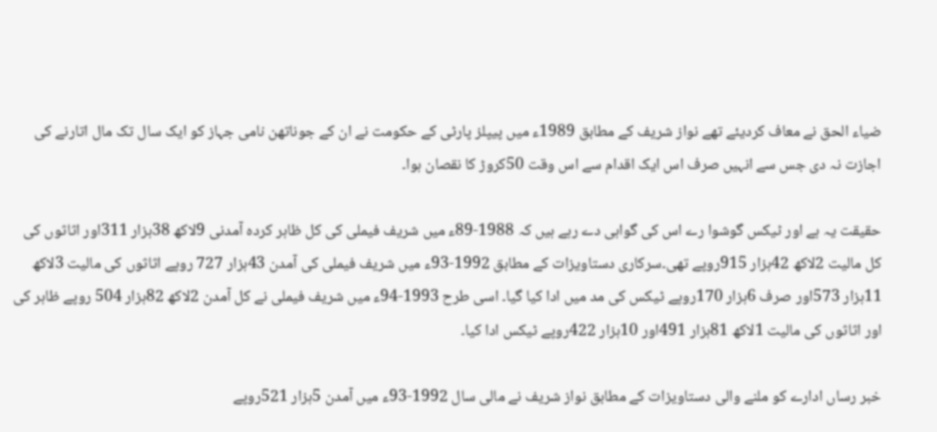ضیاء الحق نے معاف کردیئے تھے نواز شریف کے مطابق 1989ء میں پیپلز پارٹی کے حکومت نے ان کے جوناتھن نامی جہاز کو ایک سال تک مال اتارنے کی اجازت نہ دی جس سے انہیں صرف اس ایک اقدام سے اس وقت 50کروڑ کا نقصان ہوا۔

حقیقت یہ ہے اور ٹیکس گوشوا رے اس کی گواہی دے رہے ہیں کہ 1988-89ء میں شریف فیملی کی کل ظاہر کردہ آمدنی 9لاکھ 38ہزار 311اور اثاثوں کی کل مالیت 2لاکھ 42ہزار 915روپے تھی۔سرکاری دستاویزات کے مطابق 1992-93ء میں شریف فیملی کی آمدن 43ہزار 727 روپے اثاثوں کی مالیت 3لاکھ 11ہزار 573اور صرف 6ہزار 170روپے ٹیکس کی مد میں ادا کیا گیا۔ اسی طرح 1993-94ء میں شریف فیملی نے کل آمدن 2لاکھ 82ہزار 504 روپے ظاہر کی اور اثاثوں کی مالیت 1لاکھ 81ہزار 491اور 10ہزار 422روپے ٹیکس ادا کیا۔

خبر رساں ادارے کو ملنے والی دستاویزات کے مطابق نواز شریف نے مالی سال 1992-93ء میں آمدن 5ہزار 521روپے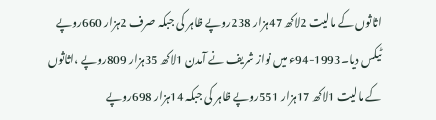اثاثوں کے مالیت 2لاکھ 47ہزار 238روپے ظاہر کی جبکہ صرف 2ہزار 660روپے ٹیکس دیا۔1993-94ء میں نواز شریف نے آمدن 1لاکھ 35ہزار 809روپے ،اثاثوں کے مالیت 1لاکھ 17ہزار 551روپے ظاہر کی جبکہ 14ہزار 698روپے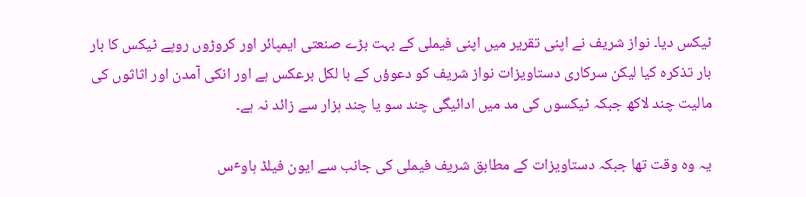ٹیکس دیا۔ نواز شریف نے اپنی تقریر میں اپنی فیملی کے بہت بڑے صنعتی ایمپائر اور کروڑوں روپے ٹیکس کا بار بار تذکرہ کیا لیکن سرکاری دستاویزات نواز شریف کو دعوؤں کے با لکل برعکس ہے اور انکی آمدن اور اثاثوں کی مالیت چند لاکھ جبکہ ٹیکسوں کی مد میں ادائیگی چند سو یا چند ہزار سے زائد نہ ہے۔

یہ وہ وقت تھا جبکہ دستاویزات کے مطابق شریف فیملی کی جانب سے ایون فیلڈ ہاوٴس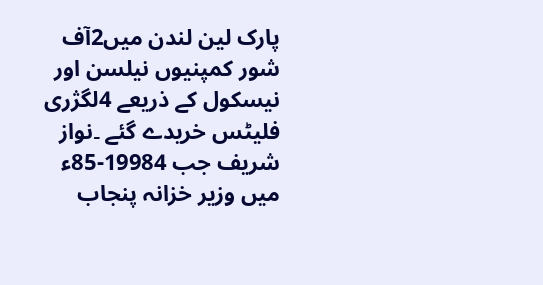پارک لین لندن میں2آف شور کمپنیوں نیلسن اور نیسکول کے ذریعے 4لگژری فلیٹس خریدے گئے ۔نواز شریف جب 19984-85ء میں وزیر خزانہ پنجاب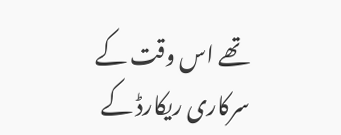تھے اس وقت کے سرکاری ریکارڈ کے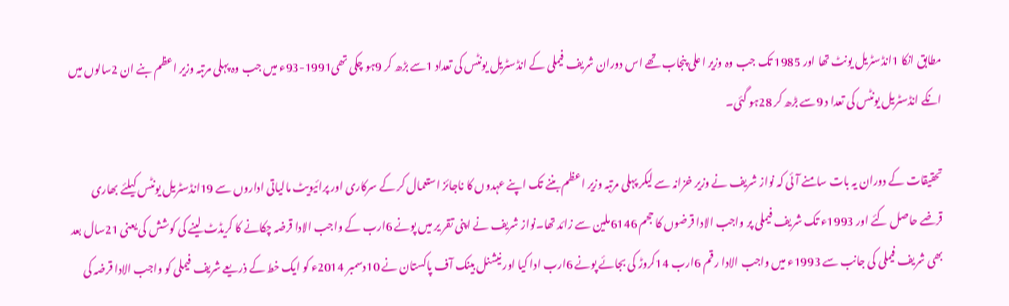مطابق انکا 1انڈسٹریل یونٹ تھا اور 1985 تک جب وہ وزیر اعلی پنجاب تھے اس دوران شریف فیملی کے انڈسٹریل یونٹس کی تعداد 1سے بڑھ کر 9ہو چکی تھی1991-93ء میں جب وہ پہلی مرتبہ وزیر اعظم بنے ان 2سالوں میں انکے انڈسٹریل یونٹس کی تعدا د 9سے بڑھ کر 28ہو گئی۔

تحقیقات کے دوران یہ بات سامنے آئی کہ نواز شریف نے وزیر خزانہ سے لیکر پہلی مرتبہ وزیر اعظم بننے تک اپنے عہدوں کا ناجائز استعمال کر کے سرکاری اور پرائیویٹ مالیاتی اداروں سے 19انڈسٹریل یونٹس کیلئے بھاری قرضے حاصل کئے اور 1993ء تک شریف فیملی پر واجب الادا قرضوں کا حجم 6146ملین سے زائد تھا۔نواز شریف نے اپنی تقر یر میں پونے 6ارب کے واجب الادا قرضہ چکانے کا کریڈٹ لینے کی کوشش کی یعنی 21سال بعد بھی شریف فیملی کی جانب سے 1993ء میں واجب الادا ر قم 6ارب 14کروڑ کی بجائے پونے 6ارب ادا کیا اور نیشنل بینک آف پاکستان نے 10دسمبر 2014ء کو ایک خط کے ذریعے شریف فیملی کو واجب الادا قرضہ کی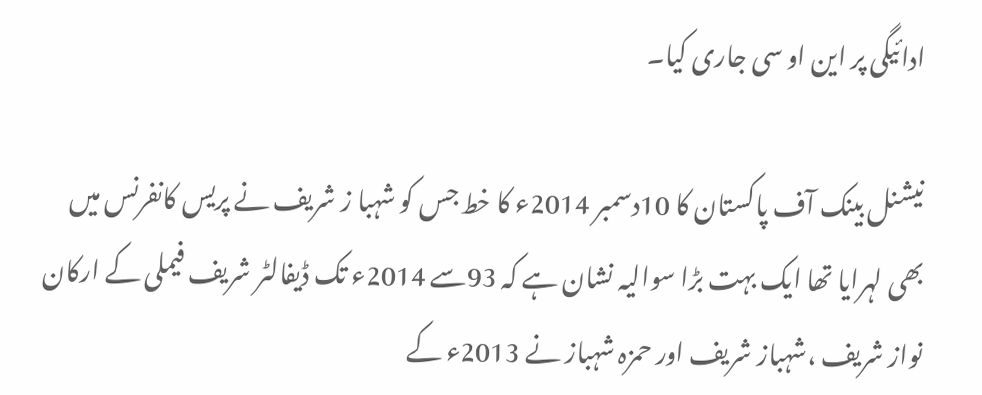ادائیگی پر این او سی جاری کیا۔

نیشنل بینک آف پاکستان کا 10دسمبر 2014ء کا خط جس کو شہبا ز شریف نے پریس کانفرنس میں بھی لہرایا تھا ایک بہت بڑا سوالیہ نشان ہے کہ 93سے 2014ء تک ڈیفالٹر شریف فیملی کے ارکان نواز شریف ،شہباز شریف اور حمزہ شہباز نے 2013ء کے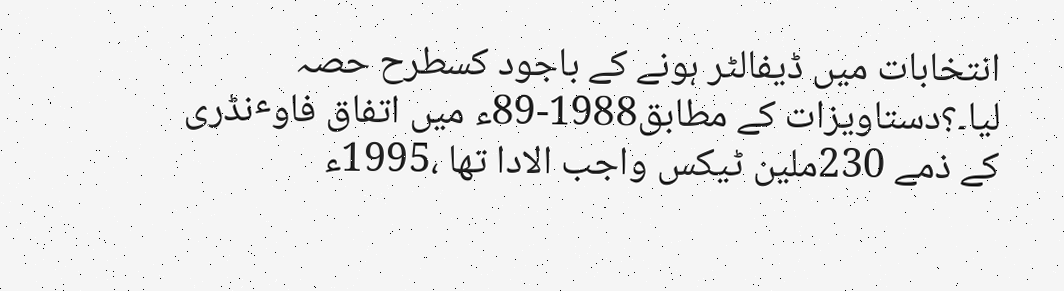انتخابات میں ڈیفالٹر ہونے کے باجود کسطرح حصہ لیا۔؟دستاویزات کے مطابق1988-89ء میں اتفاق فاوٴنڈری کے ذمے 230ملین ٹیکس واجب الادا تھا ،1995ء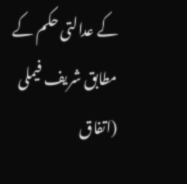کے عدالتی حکم کے مطابق شریف فیملی (اتفاق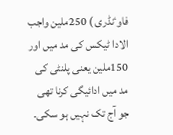فاوٴنڈری ) 250ملین واجب الادا ٹیکس کی مد میں اور 150ملین یعنی پلنٹی کی مد میں ادائیگی کرنا تھی جو آج تک نہیں ہو سکی۔